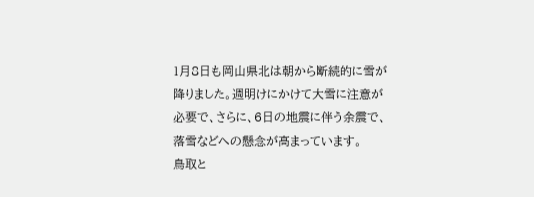1月8日も岡山県北は朝から断続的に雪が降りました。週明けにかけて大雪に注意が必要で、さらに、6日の地震に伴う余震で、落雪などへの懸念が高まっています。
鳥取と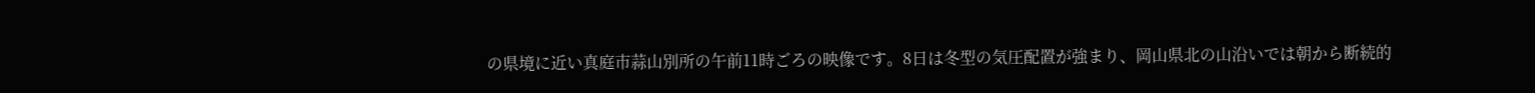の県境に近い真庭市蒜山別所の午前11時ごろの映像です。8日は冬型の気圧配置が強まり、岡山県北の山沿いでは朝から断続的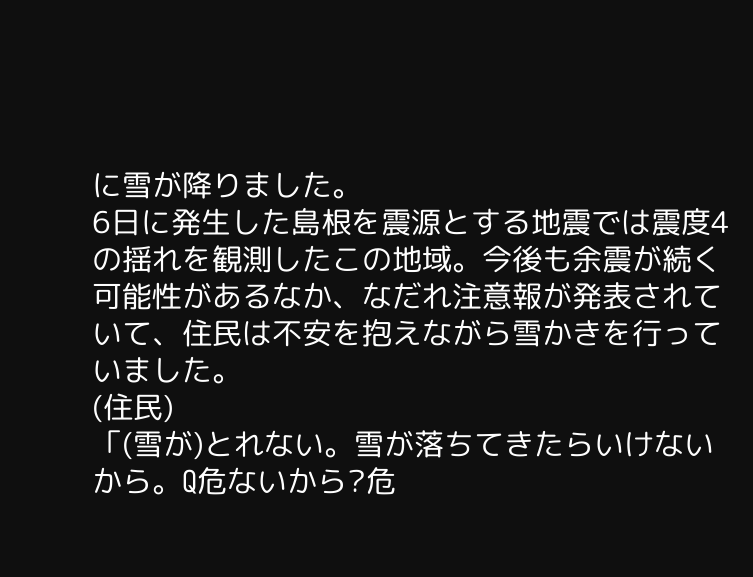に雪が降りました。
6日に発生した島根を震源とする地震では震度4の揺れを観測したこの地域。今後も余震が続く可能性があるなか、なだれ注意報が発表されていて、住民は不安を抱えながら雪かきを行っていました。
(住民)
「(雪が)とれない。雪が落ちてきたらいけないから。Q危ないから?危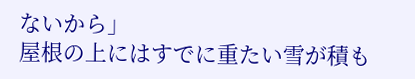ないから」
屋根の上にはすでに重たい雪が積も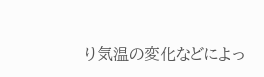り気温の変化などによっ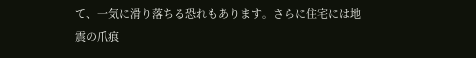て、一気に滑り落ちる恐れもあります。さらに住宅には地震の爪痕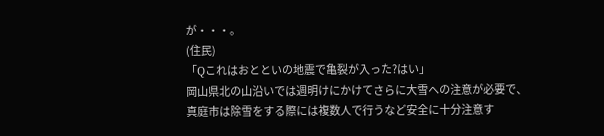が・・・。
(住民)
「Qこれはおとといの地震で亀裂が入った?はい」
岡山県北の山沿いでは週明けにかけてさらに大雪への注意が必要で、真庭市は除雪をする際には複数人で行うなど安全に十分注意す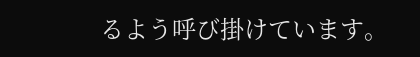るよう呼び掛けています。